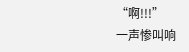“啊!!!”
一声惨叫响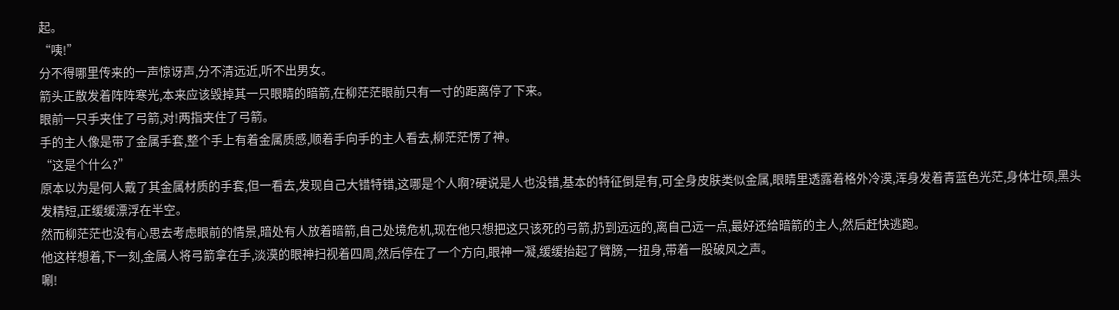起。
“咦!”
分不得哪里传来的一声惊讶声,分不清远近,听不出男女。
箭头正散发着阵阵寒光,本来应该毁掉其一只眼睛的暗箭,在柳茫茫眼前只有一寸的距离停了下来。
眼前一只手夹住了弓箭,对!两指夹住了弓箭。
手的主人像是带了金属手套,整个手上有着金属质感,顺着手向手的主人看去,柳茫茫愣了神。
“这是个什么?”
原本以为是何人戴了其金属材质的手套,但一看去,发现自己大错特错,这哪是个人啊?硬说是人也没错,基本的特征倒是有,可全身皮肤类似金属,眼睛里透露着格外冷漠,浑身发着青蓝色光茫,身体壮硕,黑头发精短,正缓缓漂浮在半空。
然而柳茫茫也没有心思去考虑眼前的情景,暗处有人放着暗箭,自己处境危机,现在他只想把这只该死的弓箭,扔到远远的,离自己远一点,最好还给暗箭的主人,然后赶快逃跑。
他这样想着,下一刻,金属人将弓箭拿在手,淡漠的眼神扫视着四周,然后停在了一个方向,眼神一凝,缓缓抬起了臂膀,一扭身,带着一股破风之声。
唰!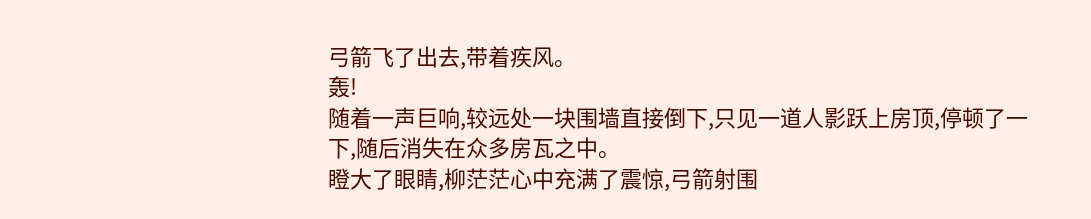弓箭飞了出去,带着疾风。
轰!
随着一声巨响,较远处一块围墙直接倒下,只见一道人影跃上房顶,停顿了一下,随后消失在众多房瓦之中。
瞪大了眼睛,柳茫茫心中充满了震惊,弓箭射围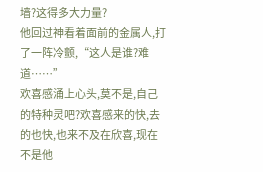墙?这得多大力量?
他回过神看着面前的金属人,打了一阵冷颤,“这人是谁?难道……”
欢喜感涌上心头,莫不是,自己的特种灵吧?欢喜感来的快,去的也快,也来不及在欣喜,现在不是他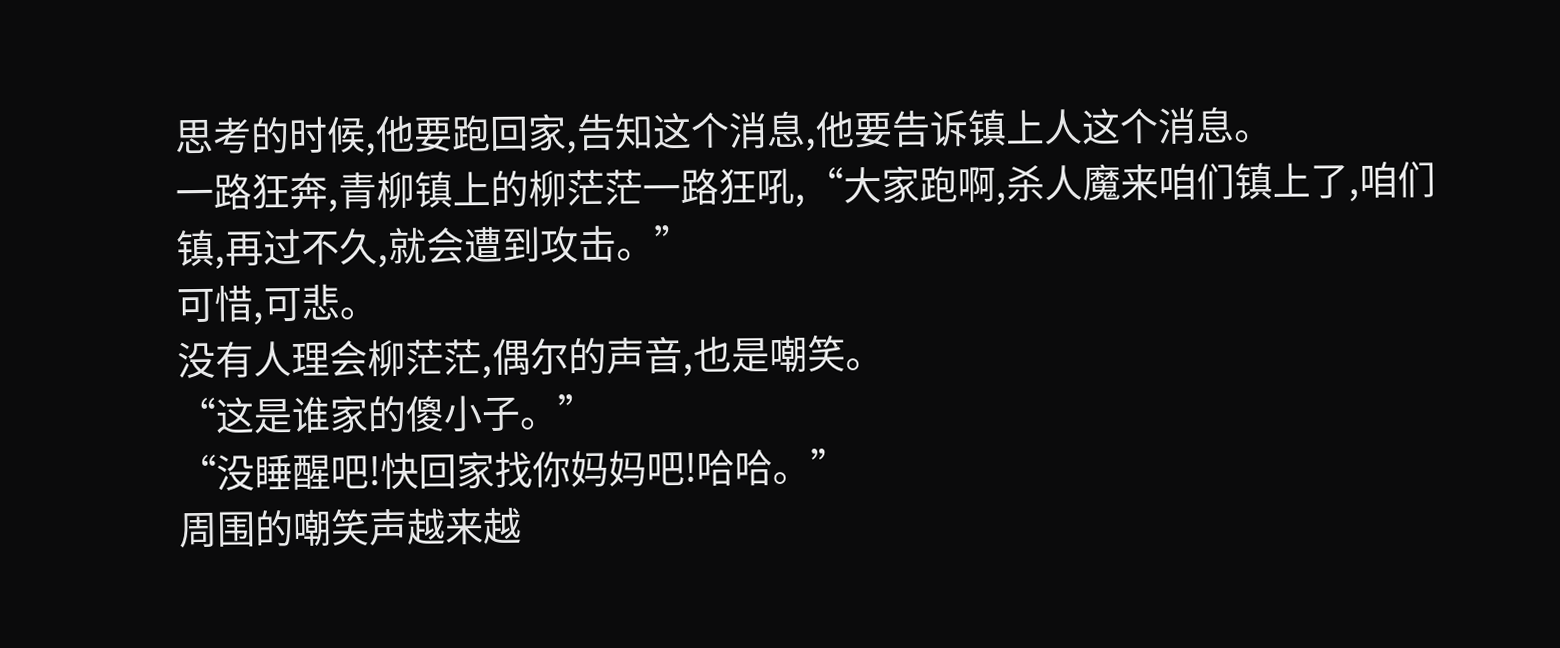思考的时候,他要跑回家,告知这个消息,他要告诉镇上人这个消息。
一路狂奔,青柳镇上的柳茫茫一路狂吼,“大家跑啊,杀人魔来咱们镇上了,咱们镇,再过不久,就会遭到攻击。”
可惜,可悲。
没有人理会柳茫茫,偶尔的声音,也是嘲笑。
“这是谁家的傻小子。”
“没睡醒吧!快回家找你妈妈吧!哈哈。”
周围的嘲笑声越来越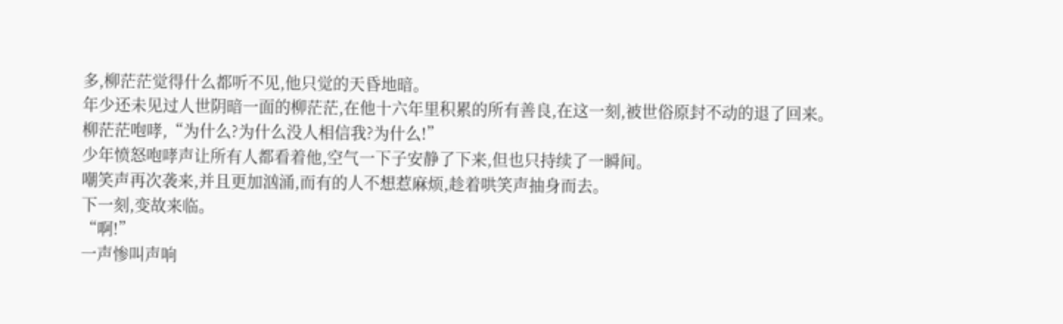多,柳茫茫觉得什么都听不见,他只觉的天昏地暗。
年少还未见过人世阴暗一面的柳茫茫,在他十六年里积累的所有善良,在这一刻,被世俗原封不动的退了回来。
柳茫茫咆哮,“为什么?为什么没人相信我?为什么!”
少年愤怒咆哮声让所有人都看着他,空气一下子安静了下来,但也只持续了一瞬间。
嘲笑声再次袭来,并且更加汹涌,而有的人不想惹麻烦,趁着哄笑声抽身而去。
下一刻,变故来临。
“啊!”
一声惨叫声响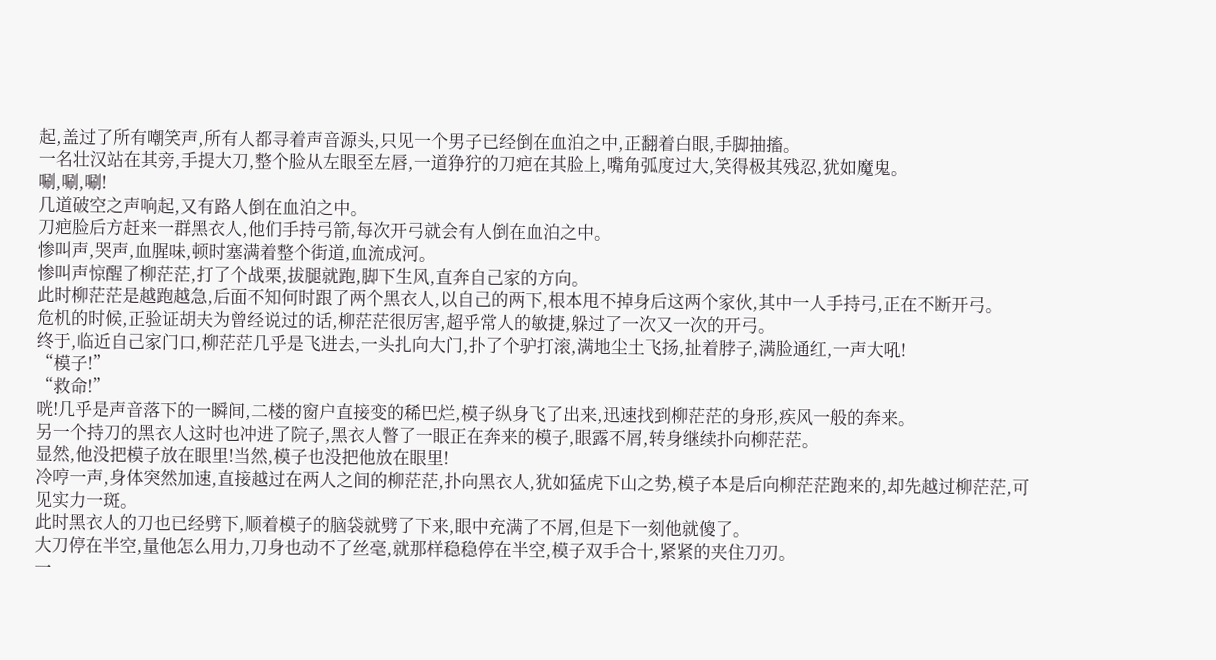起,盖过了所有嘲笑声,所有人都寻着声音源头,只见一个男子已经倒在血泊之中,正翻着白眼,手脚抽搐。
一名壮汉站在其旁,手提大刀,整个脸从左眼至左唇,一道狰狞的刀疤在其脸上,嘴角弧度过大,笑得极其残忍,犹如魔鬼。
唰,唰,唰!
几道破空之声响起,又有路人倒在血泊之中。
刀疤脸后方赶来一群黑衣人,他们手持弓箭,每次开弓就会有人倒在血泊之中。
惨叫声,哭声,血腥味,顿时塞满着整个街道,血流成河。
惨叫声惊醒了柳茫茫,打了个战栗,拔腿就跑,脚下生风,直奔自己家的方向。
此时柳茫茫是越跑越急,后面不知何时跟了两个黑衣人,以自己的两下,根本甩不掉身后这两个家伙,其中一人手持弓,正在不断开弓。
危机的时候,正验证胡夫为曾经说过的话,柳茫茫很厉害,超乎常人的敏捷,躲过了一次又一次的开弓。
终于,临近自己家门口,柳茫茫几乎是飞进去,一头扎向大门,扑了个驴打滚,满地尘土飞扬,扯着脖子,满脸通红,一声大吼!
“模子!”
“救命!”
咣!几乎是声音落下的一瞬间,二楼的窗户直接变的稀巴烂,模子纵身飞了出来,迅速找到柳茫茫的身形,疾风一般的奔来。
另一个持刀的黑衣人这时也冲进了院子,黑衣人瞥了一眼正在奔来的模子,眼露不屑,转身继续扑向柳茫茫。
显然,他没把模子放在眼里!当然,模子也没把他放在眼里!
冷哼一声,身体突然加速,直接越过在两人之间的柳茫茫,扑向黑衣人,犹如猛虎下山之势,模子本是后向柳茫茫跑来的,却先越过柳茫茫,可见实力一斑。
此时黑衣人的刀也已经劈下,顺着模子的脑袋就劈了下来,眼中充满了不屑,但是下一刻他就傻了。
大刀停在半空,量他怎么用力,刀身也动不了丝毫,就那样稳稳停在半空,模子双手合十,紧紧的夹住刀刃。
一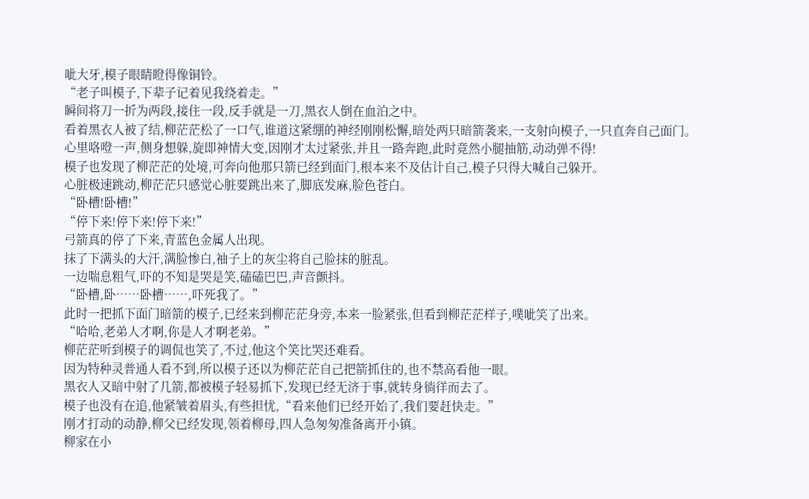呲大牙,模子眼睛瞪得像铜铃。
“老子叫模子,下辈子记着见我绕着走。”
瞬间将刀一折为两段,接住一段,反手就是一刀,黑衣人倒在血泊之中。
看着黑衣人被了结,柳茫茫松了一口气,谁道这紧绷的神经刚刚松懈,暗处两只暗箭袭来,一支射向模子,一只直奔自己面门。
心里咯噔一声,侧身想躲,旋即神情大变,因刚才太过紧张,并且一路奔跑,此时竟然小腿抽筋,动动弹不得!
模子也发现了柳茫茫的处境,可奔向他那只箭已经到面门,根本来不及估计自己,模子只得大喊自己躲开。
心脏极速跳动,柳茫茫只感觉心脏要跳出来了,脚底发麻,脸色苍白。
“卧槽!卧槽!”
“停下来!停下来!停下来!”
弓箭真的停了下来,青蓝色金属人出现。
抹了下满头的大汗,满脸惨白,袖子上的灰尘将自己脸抹的脏乱。
一边喘息粗气,吓的不知是哭是笑,磕磕巴巴,声音颤抖。
“卧槽,卧……卧槽……,吓死我了。”
此时一把抓下面门暗箭的模子,已经来到柳茫茫身旁,本来一脸紧张,但看到柳茫茫样子,噗呲笑了出来。
“哈哈,老弟人才啊,你是人才啊老弟。”
柳茫茫听到模子的调侃也笑了,不过,他这个笑比哭还难看。
因为特种灵普通人看不到,所以模子还以为柳茫茫自己把箭抓住的,也不禁高看他一眼。
黑衣人又暗中射了几箭,都被模子轻易抓下,发现已经无济于事,就转身徜徉而去了。
模子也没有在追,他紧皱着眉头,有些担忧,“看来他们已经开始了,我们要赶快走。”
刚才打动的动静,柳父已经发现,领着柳母,四人急匆匆准备离开小镇。
柳家在小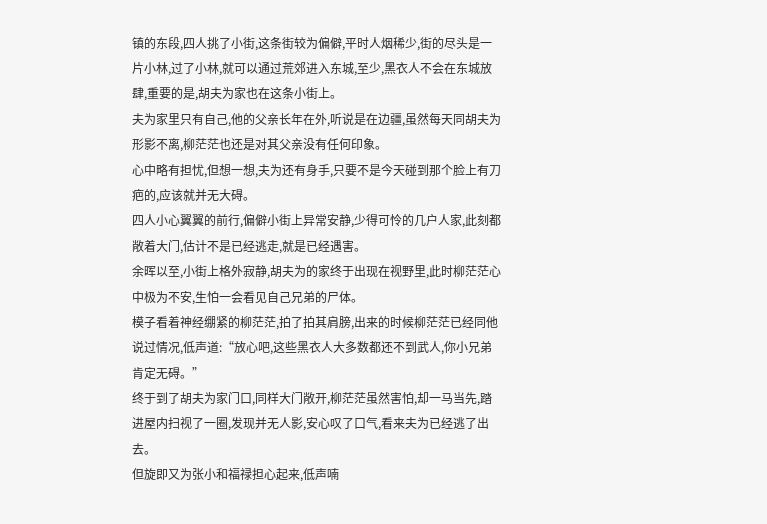镇的东段,四人挑了小街,这条街较为偏僻,平时人烟稀少,街的尽头是一片小林,过了小林,就可以通过荒郊进入东城,至少,黑衣人不会在东城放肆,重要的是,胡夫为家也在这条小街上。
夫为家里只有自己,他的父亲长年在外,听说是在边疆,虽然每天同胡夫为形影不离,柳茫茫也还是对其父亲没有任何印象。
心中略有担忧,但想一想,夫为还有身手,只要不是今天碰到那个脸上有刀疤的,应该就并无大碍。
四人小心翼翼的前行,偏僻小街上异常安静,少得可怜的几户人家,此刻都敞着大门,估计不是已经逃走,就是已经遇害。
余晖以至,小街上格外寂静,胡夫为的家终于出现在视野里,此时柳茫茫心中极为不安,生怕一会看见自己兄弟的尸体。
模子看着神经绷紧的柳茫茫,拍了拍其肩膀,出来的时候柳茫茫已经同他说过情况,低声道:“放心吧,这些黑衣人大多数都还不到武人,你小兄弟肯定无碍。”
终于到了胡夫为家门口,同样大门敞开,柳茫茫虽然害怕,却一马当先,踏进屋内扫视了一圈,发现并无人影,安心叹了口气,看来夫为已经逃了出去。
但旋即又为张小和福禄担心起来,低声喃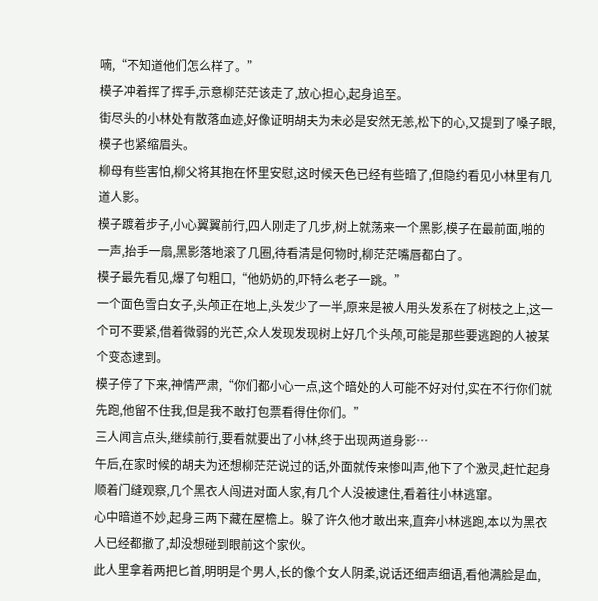喃,“不知道他们怎么样了。”
模子冲着挥了挥手,示意柳茫茫该走了,放心担心,起身追至。
街尽头的小林处有散落血迹,好像证明胡夫为未必是安然无恙,松下的心,又提到了嗓子眼,模子也紧缩眉头。
柳母有些害怕,柳父将其抱在怀里安慰,这时候天色已经有些暗了,但隐约看见小林里有几道人影。
模子踱着步子,小心翼翼前行,四人刚走了几步,树上就荡来一个黑影,模子在最前面,啪的一声,抬手一扇,黑影落地滚了几圈,待看清是何物时,柳茫茫嘴唇都白了。
模子最先看见,爆了句粗口,“他奶奶的,吓特么老子一跳。”
一个面色雪白女子,头颅正在地上,头发少了一半,原来是被人用头发系在了树枝之上,这一个可不要紧,借着微弱的光芒,众人发现发现树上好几个头颅,可能是那些要逃跑的人被某个变态逮到。
模子停了下来,神情严肃,“你们都小心一点,这个暗处的人可能不好对付,实在不行你们就先跑,他留不住我,但是我不敢打包票看得住你们。”
三人闻言点头,继续前行,要看就要出了小林,终于出现两道身影…
午后,在家时候的胡夫为还想柳茫茫说过的话,外面就传来惨叫声,他下了个激灵,赶忙起身顺着门缝观察,几个黑衣人闯进对面人家,有几个人没被逮住,看着往小林逃窜。
心中暗道不妙,起身三两下藏在屋檐上。躲了许久他才敢出来,直奔小林逃跑,本以为黑衣人已经都撤了,却没想碰到眼前这个家伙。
此人里拿着两把匕首,明明是个男人,长的像个女人阴柔,说话还细声细语,看他满脸是血,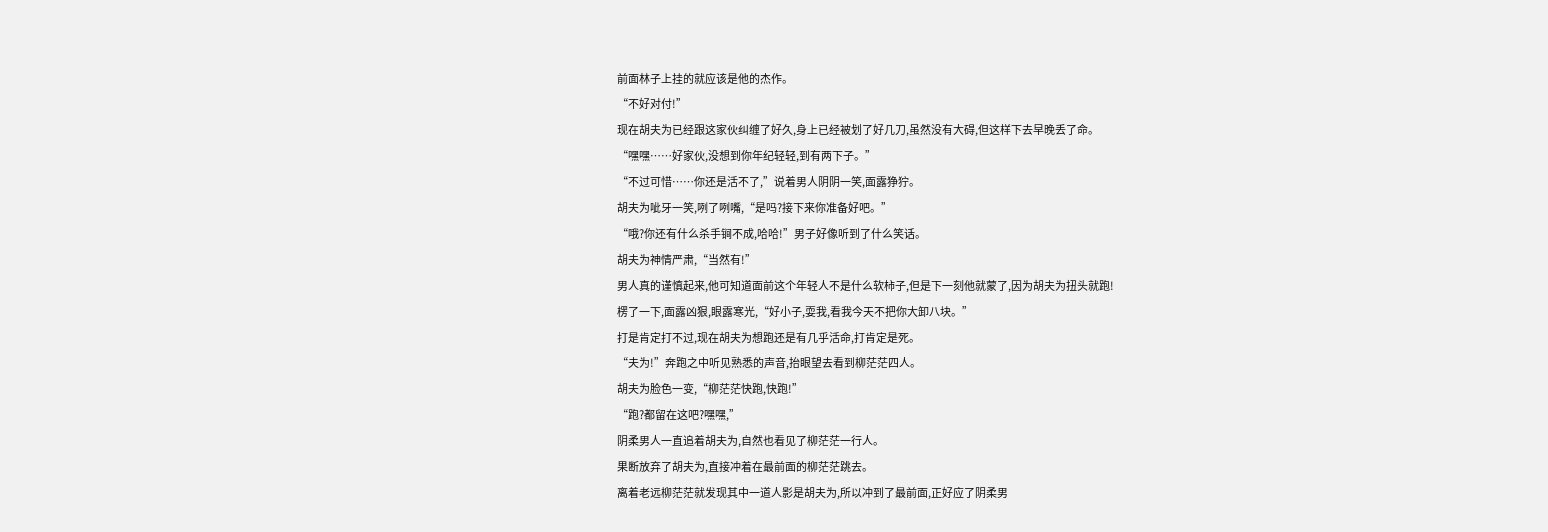前面林子上挂的就应该是他的杰作。
“不好对付!”
现在胡夫为已经跟这家伙纠缠了好久,身上已经被划了好几刀,虽然没有大碍,但这样下去早晚丢了命。
“嘿嘿……好家伙,没想到你年纪轻轻,到有两下子。”
“不过可惜……你还是活不了,”说着男人阴阴一笑,面露狰狞。
胡夫为呲牙一笑,咧了咧嘴,“是吗?接下来你准备好吧。”
“哦?你还有什么杀手锏不成,哈哈!”男子好像听到了什么笑话。
胡夫为神情严肃,“当然有!”
男人真的谨慎起来,他可知道面前这个年轻人不是什么软柿子,但是下一刻他就蒙了,因为胡夫为扭头就跑!
楞了一下,面露凶狠,眼露寒光,“好小子,耍我,看我今天不把你大卸八块。”
打是肯定打不过,现在胡夫为想跑还是有几乎活命,打肯定是死。
“夫为!”奔跑之中听见熟悉的声音,抬眼望去看到柳茫茫四人。
胡夫为脸色一变,“柳茫茫快跑,快跑!”
“跑?都留在这吧?嘿嘿,”
阴柔男人一直追着胡夫为,自然也看见了柳茫茫一行人。
果断放弃了胡夫为,直接冲着在最前面的柳茫茫跳去。
离着老远柳茫茫就发现其中一道人影是胡夫为,所以冲到了最前面,正好应了阴柔男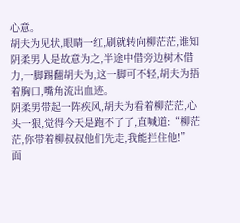心意。
胡夫为见状,眼睛一红,刷就转向柳茫茫,谁知阴柔男人是故意为之,半途中借旁边树木借力,一脚踢翻胡夫为,这一脚可不轻,胡夫为捂着胸口,嘴角流出血迹。
阴柔男带起一阵疾风,胡夫为看着柳茫茫,心头一狠,觉得今天是跑不了了,直喊道:“柳茫茫,你带着柳叔叔他们先走,我能拦住他!”
面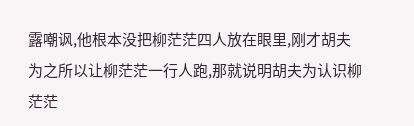露嘲讽,他根本没把柳茫茫四人放在眼里,刚才胡夫为之所以让柳茫茫一行人跑,那就说明胡夫为认识柳茫茫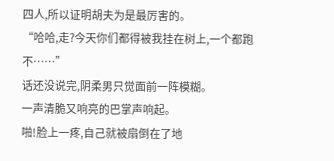四人,所以证明胡夫为是最厉害的。
“哈哈,走?今天你们都得被我挂在树上,一个都跑不……”
话还没说完,阴柔男只觉面前一阵模糊。
一声清脆又响亮的巴掌声响起。
啪!脸上一疼,自己就被扇倒在了地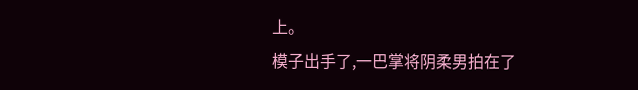上。
模子出手了,一巴掌将阴柔男拍在了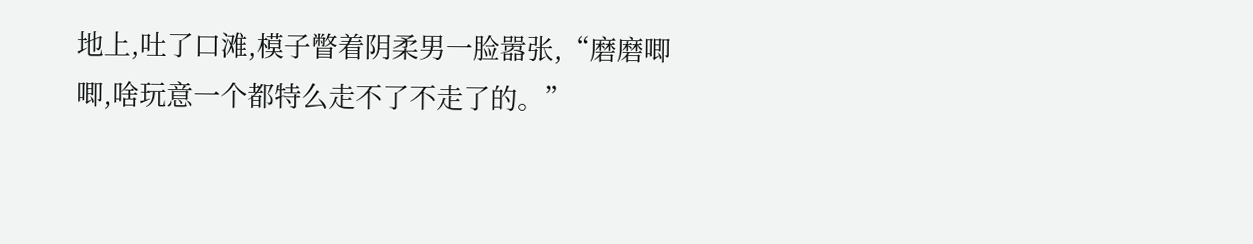地上,吐了口滩,模子瞥着阴柔男一脸嚣张,“磨磨唧唧,啥玩意一个都特么走不了不走了的。”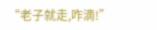“老子就走,咋滴!”